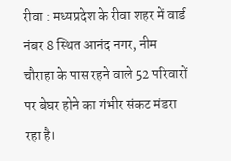रीवा : मध्यप्रदेश के रीवा शहर में वार्ड नंबर 8 स्थित आनंद नगर, नीम चौराहा के पास रहने वाले 52 परिवारों पर बेघर होने का गंभीर संकट मंडरा रहा है।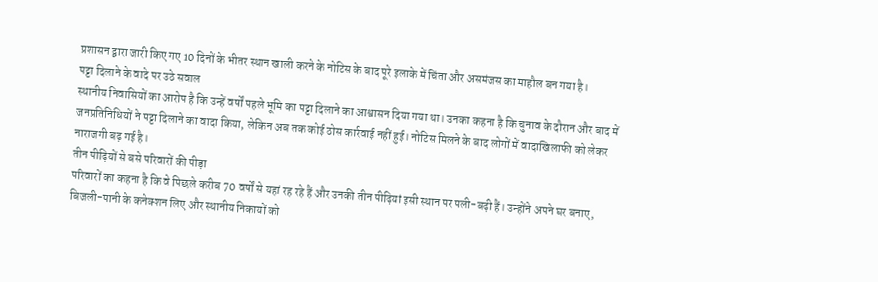प्रशासन द्वारा जारी किए गए 10 दिनों के भीतर स्थान खाली करने के नोटिस के बाद पूरे इलाके में चिंता और असमंजस का माहौल बन गया है।
पट्टा दिलाने के वादे पर उठे सवाल
स्थानीय निवासियों का आरोप है कि उन्हें वर्षों पहले भूमि का पट्टा दिलाने का आश्वासन दिया गया था। उनका कहना है कि चुनाव के दौरान और बाद में जनप्रतिनिधियों ने पट्टा दिलाने का वादा किया, लेकिन अब तक कोई ठोस कार्रवाई नहीं हुई। नोटिस मिलने के बाद लोगों में वादाखिलाफी को लेकर नाराजगी बढ़ गई है।
तीन पीढ़ियों से बसे परिवारों की पीड़ा
परिवारों का कहना है कि वे पिछले करीब 70 वर्षों से यहां रह रहे हैं और उनकी तीन पीढ़ियां इसी स्थान पर पली-बढ़ी हैं। उन्होंने अपने घर बनाए, बिजली-पानी के कनेक्शन लिए और स्थानीय निकायों को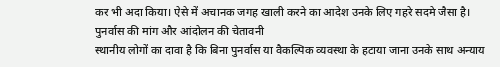कर भी अदा किया। ऐसे में अचानक जगह खाली करने का आदेश उनके लिए गहरे सदमे जैसा है।
पुनर्वास की मांग और आंदोलन की चेतावनी
स्थानीय लोगों का दावा है कि बिना पुनर्वास या वैकल्पिक व्यवस्था के हटाया जाना उनके साथ अन्याय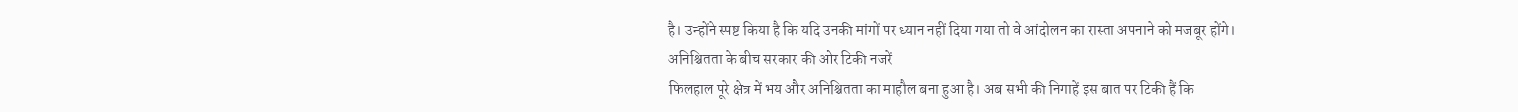है। उन्होंने स्पष्ट किया है कि यदि उनकी मांगों पर ध्यान नहीं दिया गया तो वे आंदोलन का रास्ता अपनाने को मजबूर होंगे।
अनिश्चितता के बीच सरकार की ओर टिकी नजरें
फिलहाल पूरे क्षेत्र में भय और अनिश्चितता का माहौल बना हुआ है। अब सभी की निगाहें इस बात पर टिकी हैं कि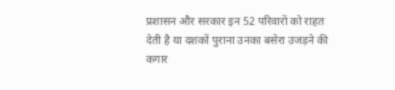प्रशासन और सरकार इन 52 परिवारों को राहत देती है या दशकों पुराना उनका बसेरा उजड़ने की कगार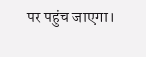पर पहुंच जाएगा।